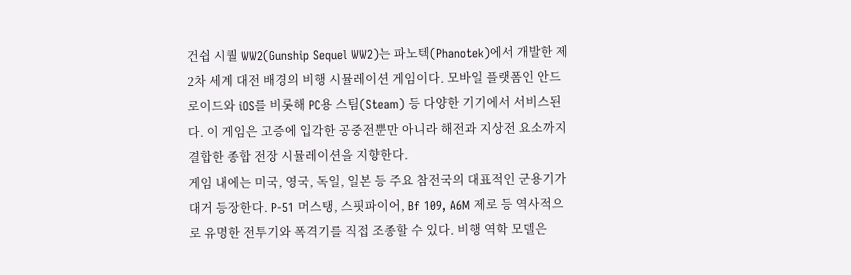건쉽 시퀄 WW2(Gunship Sequel WW2)는 파노텍(Phanotek)에서 개발한 제2차 세계 대전 배경의 비행 시뮬레이션 게임이다. 모바일 플랫폼인 안드로이드와 iOS를 비롯해 PC용 스팀(Steam) 등 다양한 기기에서 서비스된다. 이 게임은 고증에 입각한 공중전뿐만 아니라 해전과 지상전 요소까지 결합한 종합 전장 시뮬레이션을 지향한다.
게임 내에는 미국, 영국, 독일, 일본 등 주요 참전국의 대표적인 군용기가 대거 등장한다. P-51 머스탱, 스핏파이어, Bf 109, A6M 제로 등 역사적으로 유명한 전투기와 폭격기를 직접 조종할 수 있다. 비행 역학 모델은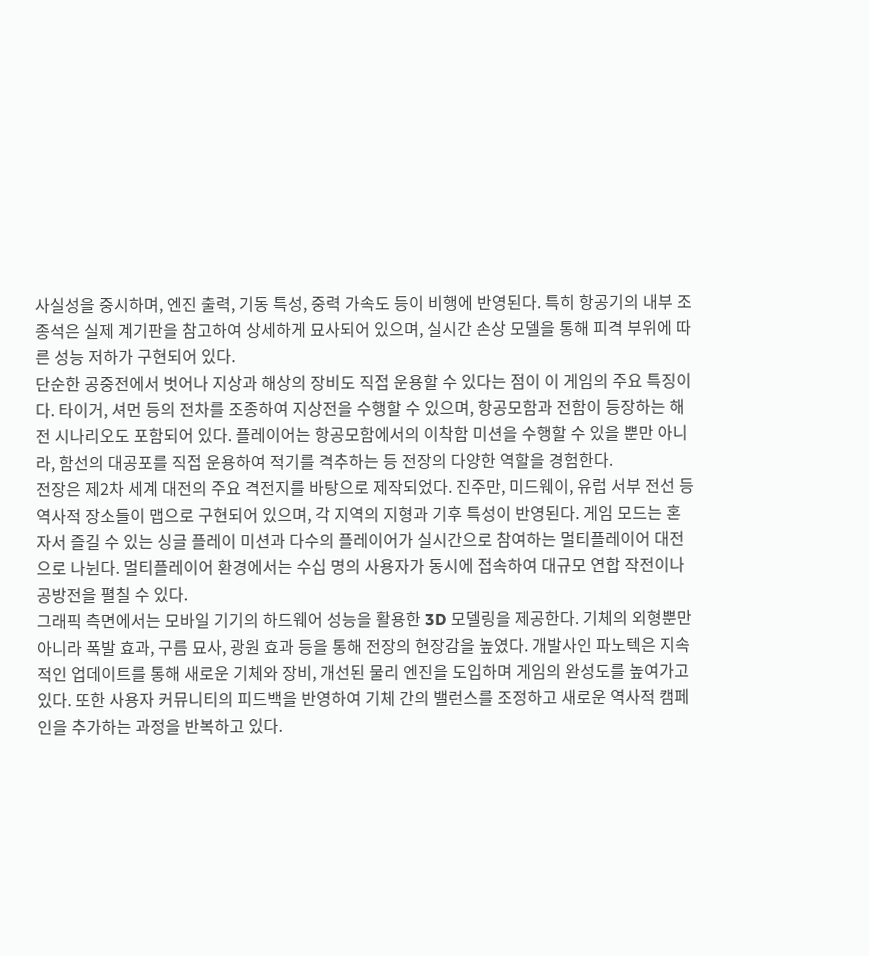사실성을 중시하며, 엔진 출력, 기동 특성, 중력 가속도 등이 비행에 반영된다. 특히 항공기의 내부 조종석은 실제 계기판을 참고하여 상세하게 묘사되어 있으며, 실시간 손상 모델을 통해 피격 부위에 따른 성능 저하가 구현되어 있다.
단순한 공중전에서 벗어나 지상과 해상의 장비도 직접 운용할 수 있다는 점이 이 게임의 주요 특징이다. 타이거, 셔먼 등의 전차를 조종하여 지상전을 수행할 수 있으며, 항공모함과 전함이 등장하는 해전 시나리오도 포함되어 있다. 플레이어는 항공모함에서의 이착함 미션을 수행할 수 있을 뿐만 아니라, 함선의 대공포를 직접 운용하여 적기를 격추하는 등 전장의 다양한 역할을 경험한다.
전장은 제2차 세계 대전의 주요 격전지를 바탕으로 제작되었다. 진주만, 미드웨이, 유럽 서부 전선 등 역사적 장소들이 맵으로 구현되어 있으며, 각 지역의 지형과 기후 특성이 반영된다. 게임 모드는 혼자서 즐길 수 있는 싱글 플레이 미션과 다수의 플레이어가 실시간으로 참여하는 멀티플레이어 대전으로 나뉜다. 멀티플레이어 환경에서는 수십 명의 사용자가 동시에 접속하여 대규모 연합 작전이나 공방전을 펼칠 수 있다.
그래픽 측면에서는 모바일 기기의 하드웨어 성능을 활용한 3D 모델링을 제공한다. 기체의 외형뿐만 아니라 폭발 효과, 구름 묘사, 광원 효과 등을 통해 전장의 현장감을 높였다. 개발사인 파노텍은 지속적인 업데이트를 통해 새로운 기체와 장비, 개선된 물리 엔진을 도입하며 게임의 완성도를 높여가고 있다. 또한 사용자 커뮤니티의 피드백을 반영하여 기체 간의 밸런스를 조정하고 새로운 역사적 캠페인을 추가하는 과정을 반복하고 있다.